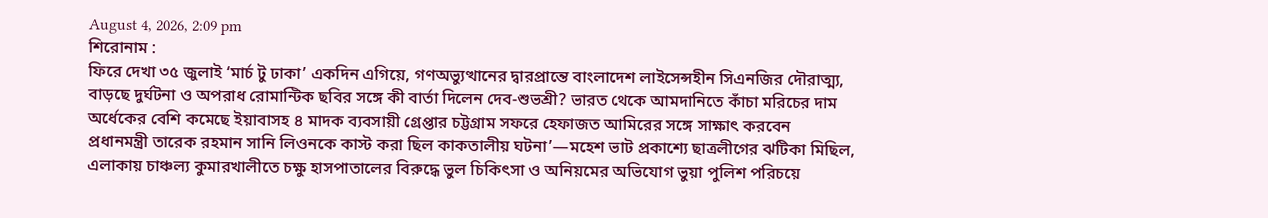August 4, 2026, 2:09 pm
শিরোনাম :
ফিরে দেখা ৩৫ জুলাই ‘মার্চ টু ঢাকা’ একদিন এগিয়ে, গণঅভ্যুত্থানের দ্বারপ্রান্তে বাংলাদেশ লাইসেন্সহীন সিএনজির দৌরাত্ম্য, বাড়ছে দুর্ঘটনা ও অপরাধ রোমান্টিক ছবির সঙ্গে কী বার্তা দিলেন দেব-শুভশ্রী? ভারত থেকে আমদানিতে কাঁচা মরিচের দাম অর্ধেকের বেশি কমেছে ইয়াবাসহ ৪ মাদক ব্যবসায়ী গ্রেপ্তার চট্টগ্রাম সফরে হেফাজত আমিরের সঙ্গে সাক্ষাৎ করবেন প্রধানমন্ত্রী তারেক রহমান সানি লিওনকে কাস্ট করা ছিল কাকতালীয় ঘটনা’—মহেশ ভাট প্রকাশ্যে ছাত্রলীগের ঝটিকা মিছিল, এলাকায় চাঞ্চল্য কুমারখালীতে চক্ষু হাসপাতালের বিরুদ্ধে ভুল চিকিৎসা ও অনিয়মের অভিযোগ ভুয়া পুলিশ পরিচয়ে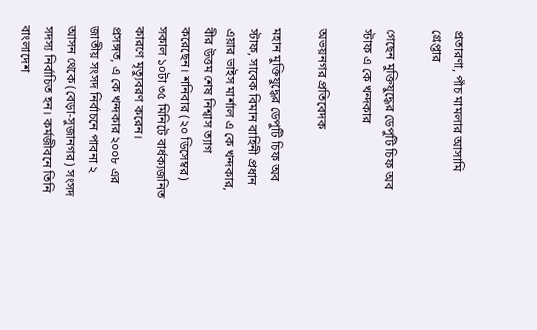প্রতারণা, পাঁচ মামলার আসামি গ্রেপ্তার

গেছেন মুক্তিযুদ্ধের ডেপুটি চিফ অব স্টাফ এ কে খন্দকার

অভয়নগর প্রতিবেদক

মহান মুক্তিযুদ্ধের ডেপুটি চিফ অব স্টাফ, সাবেক বিমান বাহিনী প্রধান এয়ার ভাইস মার্শাল এ কে খন্দকার, বীর উত্তম শেষ নিশ্বাস ত্যাগ করেছেন। শনিবার (২০ ডিসেম্বর) সকাল ১০টা ৩৫ মিনিটে বার্ধক্যজনিত কারণে মৃত্যুবরণ করেন।
প্রসঙ্গত, এ কে খন্দকার ২০০৮ এর জাতীয় সংসদ নির্বাচনে পাবনা ২ আসন থেকে (বেড়া-সুজানগর) সংসদ সদস্য নির্বাচিত হন। কর্মজীবনে তিনি বাংলাদেশ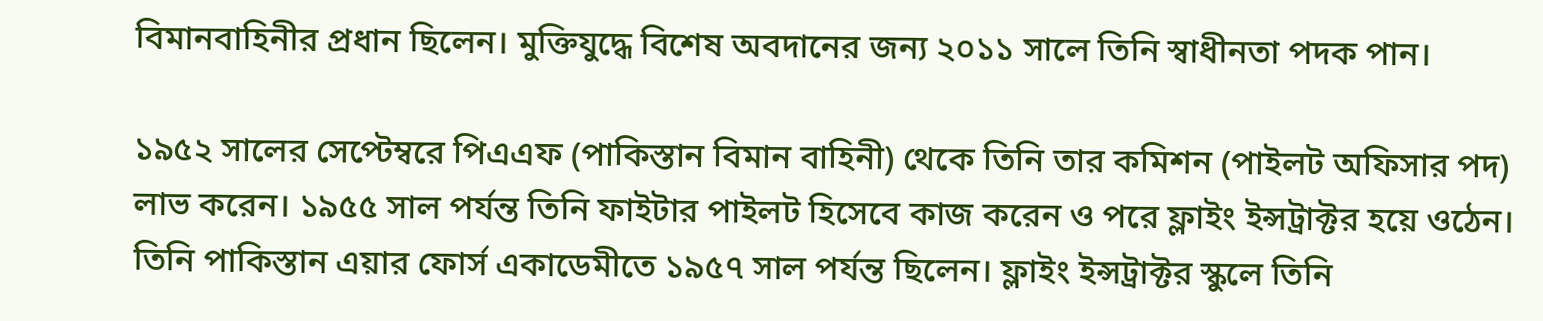বিমানবাহিনীর প্রধান ছিলেন। মুক্তিযুদ্ধে বিশেষ অবদানের জন্য ২০১১ সালে তিনি স্বাধীনতা পদক পান।

১৯৫২ সালের সেপ্টেম্বরে পিএএফ (পাকিস্তান বিমান বাহিনী) থেকে তিনি তার কমিশন (পাইলট অফিসার পদ) লাভ করেন। ১৯৫৫ সাল পর্যন্ত তিনি ফাইটার পাইলট হিসেবে কাজ করেন ও পরে ফ্লাইং ইন্সট্রাক্টর হয়ে ওঠেন। তিনি পাকিস্তান এয়ার ফোর্স একাডেমীতে ১৯৫৭ সাল পর্যন্ত ছিলেন। ফ্লাইং ইন্সট্রাক্টর স্কুলে তিনি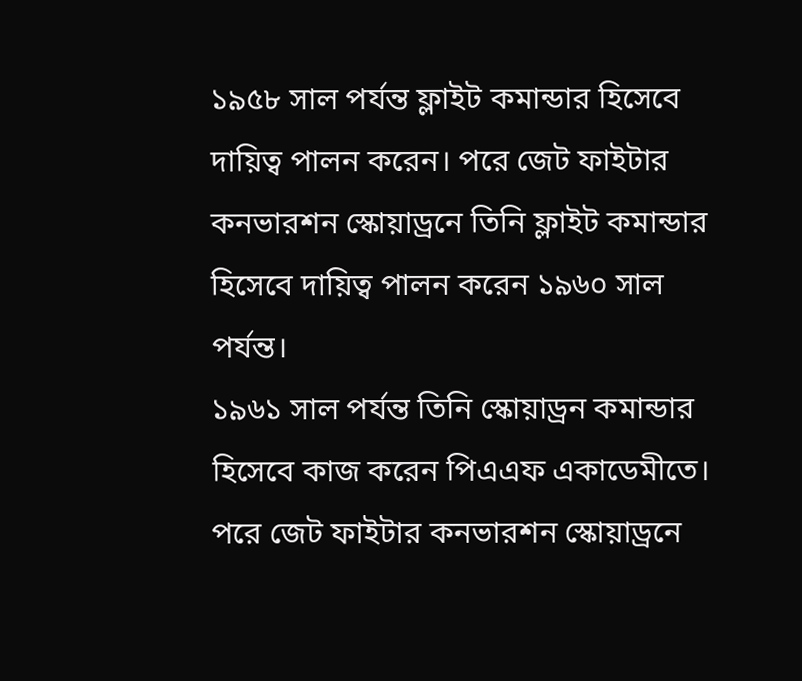১৯৫৮ সাল পর্যন্ত ফ্লাইট কমান্ডার হিসেবে দায়িত্ব পালন করেন। পরে জেট ফাইটার কনভারশন স্কোয়াড্রনে তিনি ফ্লাইট কমান্ডার হিসেবে দায়িত্ব পালন করেন ১৯৬০ সাল পর্যন্ত।
১৯৬১ সাল পর্যন্ত তিনি স্কোয়াড্রন কমান্ডার হিসেবে কাজ করেন পিএএফ একাডেমীতে। পরে জেট ফাইটার কনভারশন স্কোয়াড্রনে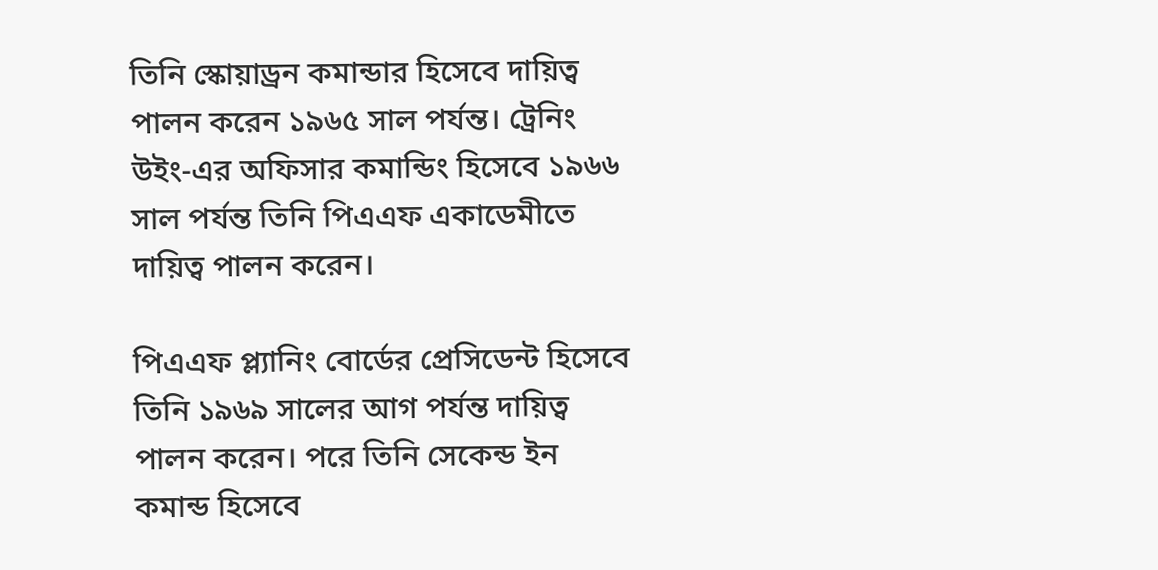তিনি স্কোয়াড্রন কমান্ডার হিসেবে দায়িত্ব পালন করেন ১৯৬৫ সাল পর্যন্ত। ট্রেনিং উইং-এর অফিসার কমান্ডিং হিসেবে ১৯৬৬ সাল পর্যন্ত তিনি পিএএফ একাডেমীতে দায়িত্ব পালন করেন।

পিএএফ প্ল্যানিং বোর্ডের প্রেসিডেন্ট হিসেবে তিনি ১৯৬৯ সালের আগ পর্যন্ত দায়িত্ব পালন করেন। পরে তিনি সেকেন্ড ইন কমান্ড হিসেবে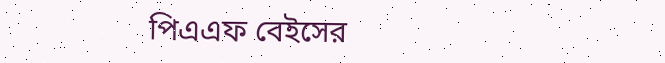পিএএফ বেইসের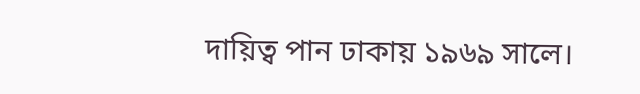দায়িত্ব পান ঢাকায় ১৯৬৯ সালে।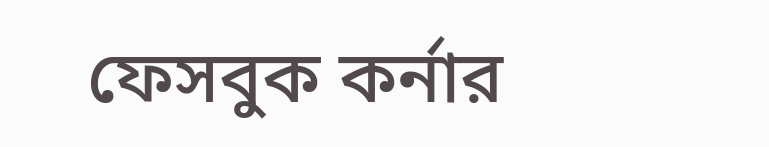ফেসবুক কর্নার